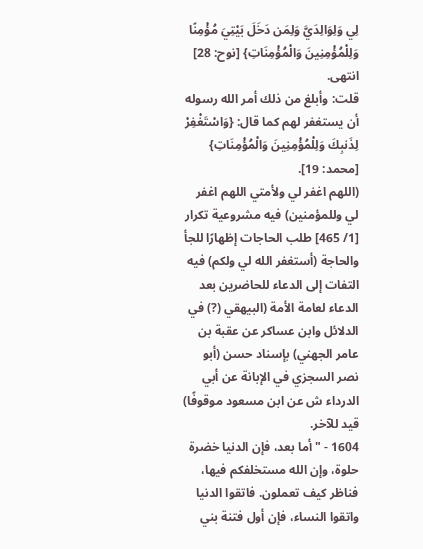لِي وَلِوَالِدَيَّ وَلِمَن دَخَلَ بَيْتِيَ مُؤْمِنًا وَلِلْمُؤْمِنِينَ وَالْمُؤْمِنَاتِ} [نوح: 28] انتهى.
قلت: وأبلغ من ذلك أمر الله رسوله أن يستغفر لهم كما قال: {وَاسْتَغْفِرْ لِذَنبِكَ وَلِلْمُؤْمِنِينَ وَالْمُؤْمِنَاتِ} [محمد: 19].
(اللهم اغفر لي ولأمتي اللهم اغفر لي وللمؤمنين) فيه مشروعية تكرار [1/ 465] طلب الحاجات إظهارًا للجأ والحاجة (أستغفر الله لي ولكم) فيه التفات إلى الدعاء للحاضرين بعد الدعاء لعامة الأمة (البيهقي (?) في الدلائل وابن عساكر عن عقبة بن عامر الجهني) بإسناد حسن (أبو نصر السجزي في الإبانة عن أبي الدرداء ش عن ابن مسعود موقوفًا) قيد للآخر.
1604 - "أما بعد، فإن الدنيا خضرة حلوة، وإن الله مستخلفكم فيها، فناظر كيف تعملون. فاتقوا الدنيا واتقوا النساء، فإن أول فتنة بني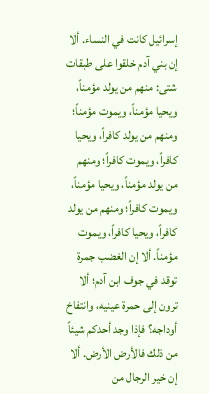إسرائيل كانت في النساء. ألا إن بني آدم خلقوا على طبقات شتى: منهم من يولد مؤمناً، ويحيا مؤمناً، ويموت مؤمناً؛ ومنهم من يولد كافراً، ويحيا كافراً، ويموت كافراً؛ ومنهم من يولد مؤمناً، ويحيا مؤمناً، ويموت كافراً؛ ومنهم من يولد كافراً، ويحيا كافراً، ويموت مؤمناً. ألا إن الغضب جمرة توقد في جوف ابن آدم؛ ألا ترون إلى حمرة عينيه، وانتفاخ أوداجه؟ فإذا وجد أحدكم شيئاً من ذلك فالأرض الأرض. ألا إن خير الرجال من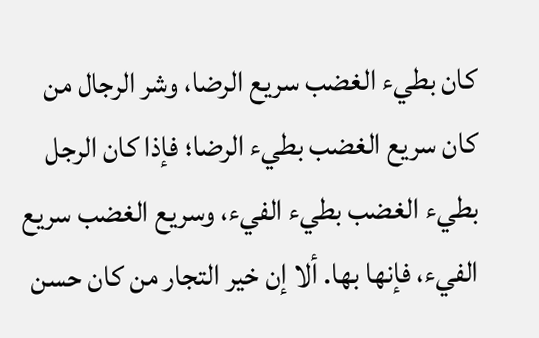كان بطيء الغضب سريع الرضا، وشر الرجال من كان سريع الغضب بطيء الرضا؛ فإذا كان الرجل بطيء الغضب بطيء الفيء، وسريع الغضب سريع الفيء، فإنها بها. ألا إن خير التجار من كان حسن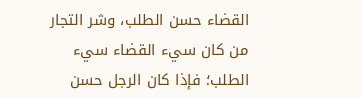القضاء حسن الطلب، وشر التجار من كان سيء القضاء سيء الطلب؛ فإذا كان الرجل حسن